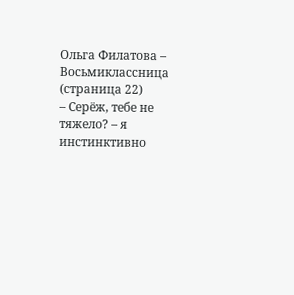Ольга Филатова – Восьмиклассница (страница 22)
– Серёж, тебе не тяжело? – я инстинктивно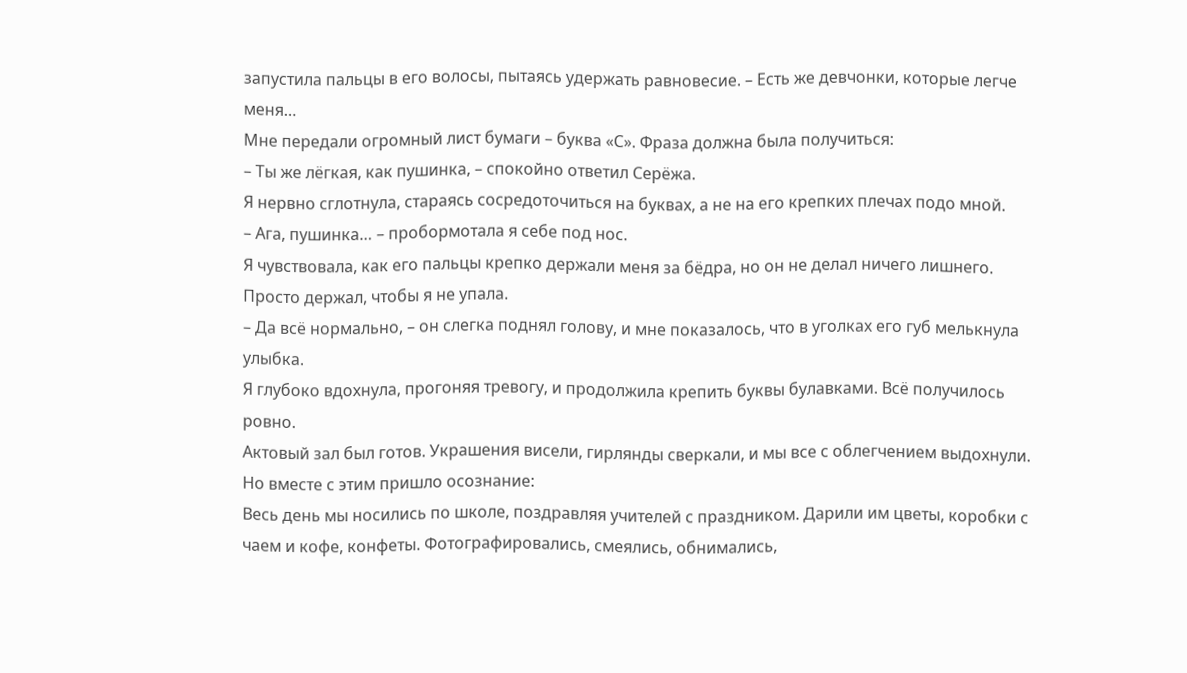запустила пальцы в его волосы, пытаясь удержать равновесие. – Есть же девчонки, которые легче меня…
Мне передали огромный лист бумаги – буква «С». Фраза должна была получиться:
– Ты же лёгкая, как пушинка, – спокойно ответил Серёжа.
Я нервно сглотнула, стараясь сосредоточиться на буквах, а не на его крепких плечах подо мной.
– Ага, пушинка… – пробормотала я себе под нос.
Я чувствовала, как его пальцы крепко держали меня за бёдра, но он не делал ничего лишнего. Просто держал, чтобы я не упала.
– Да всё нормально, – он слегка поднял голову, и мне показалось, что в уголках его губ мелькнула улыбка.
Я глубоко вдохнула, прогоняя тревогу, и продолжила крепить буквы булавками. Всё получилось ровно.
Актовый зал был готов. Украшения висели, гирлянды сверкали, и мы все с облегчением выдохнули. Но вместе с этим пришло осознание:
Весь день мы носились по школе, поздравляя учителей с праздником. Дарили им цветы, коробки с чаем и кофе, конфеты. Фотографировались, смеялись, обнимались,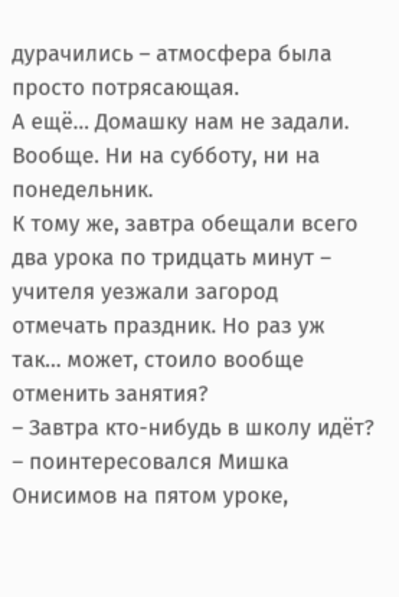дурачились – атмосфера была просто потрясающая.
А ещё… Домашку нам не задали. Вообще. Ни на субботу, ни на понедельник.
К тому же, завтра обещали всего два урока по тридцать минут – учителя уезжали загород отмечать праздник. Но раз уж так… может, стоило вообще отменить занятия?
– Завтра кто-нибудь в школу идёт? – поинтересовался Мишка Онисимов на пятом уроке,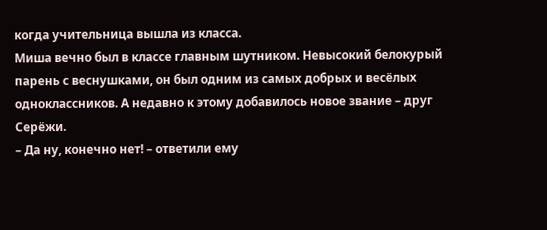когда учительница вышла из класса.
Миша вечно был в классе главным шутником. Невысокий белокурый парень с веснушками, он был одним из самых добрых и весёлых одноклассников. А недавно к этому добавилось новое звание – друг Серёжи.
– Да ну, конечно нет! – ответили ему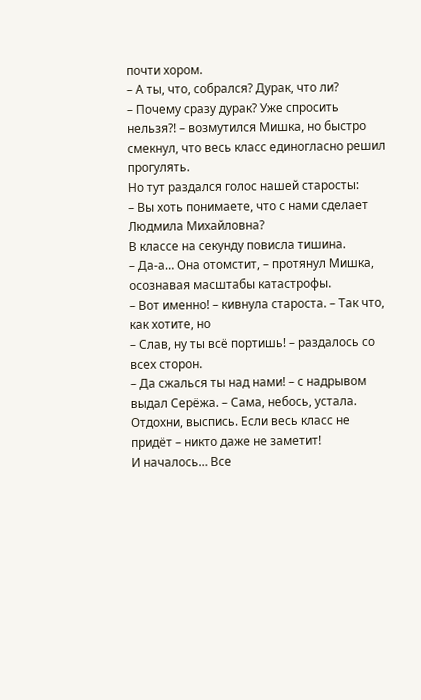почти хором.
– А ты, что, собрался? Дурак, что ли?
– Почему сразу дурак? Уже спросить нельзя?! – возмутился Мишка, но быстро смекнул, что весь класс единогласно решил прогулять.
Но тут раздался голос нашей старосты:
– Вы хоть понимаете, что с нами сделает Людмила Михайловна?
В классе на секунду повисла тишина.
– Да-а… Она отомстит, – протянул Мишка, осознавая масштабы катастрофы.
– Вот именно! – кивнула староста. – Так что, как хотите, но
– Слав, ну ты всё портишь! – раздалось со всех сторон.
– Да сжалься ты над нами! – с надрывом выдал Серёжа. – Сама, небось, устала. Отдохни, выспись. Если весь класс не придёт – никто даже не заметит!
И началось… Все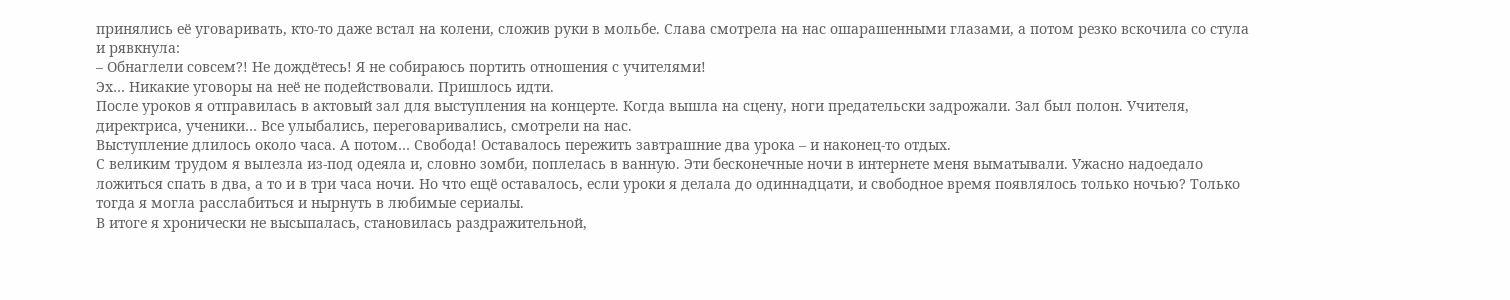принялись её уговаривать, кто-то даже встал на колени, сложив руки в мольбе. Слава смотрела на нас ошарашенными глазами, а потом резко вскочила со стула и рявкнула:
– Обнаглели совсем?! Не дождётесь! Я не собираюсь портить отношения с учителями!
Эх… Никакие уговоры на неё не подействовали. Пришлось идти.
После уроков я отправилась в актовый зал для выступления на концерте. Когда вышла на сцену, ноги предательски задрожали. Зал был полон. Учителя, директриса, ученики… Все улыбались, переговаривались, смотрели на нас.
Выступление длилось около часа. А потом… Свобода! Оставалось пережить завтрашние два урока – и наконец-то отдых.
С великим трудом я вылезла из-под одеяла и, словно зомби, поплелась в ванную. Эти бесконечные ночи в интернете меня выматывали. Ужасно надоедало ложиться спать в два, а то и в три часа ночи. Но что ещё оставалось, если уроки я делала до одиннадцати, и свободное время появлялось только ночью? Только тогда я могла расслабиться и нырнуть в любимые сериалы.
В итоге я хронически не высыпалась, становилась раздражительной,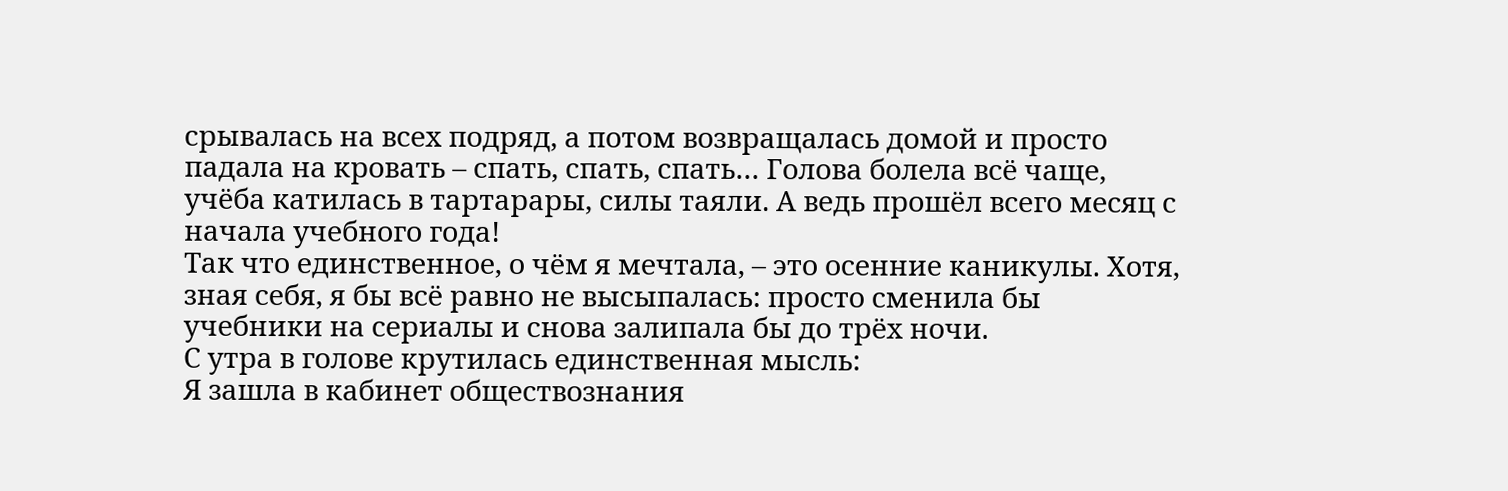срывалась на всех подряд, а потом возвращалась домой и просто падала на кровать – спать, спать, спать… Голова болела всё чаще, учёба катилась в тартарары, силы таяли. А ведь прошёл всего месяц с начала учебного года!
Так что единственное, о чём я мечтала, – это осенние каникулы. Хотя, зная себя, я бы всё равно не высыпалась: просто сменила бы учебники на сериалы и снова залипала бы до трёх ночи.
С утра в голове крутилась единственная мысль:
Я зашла в кабинет обществознания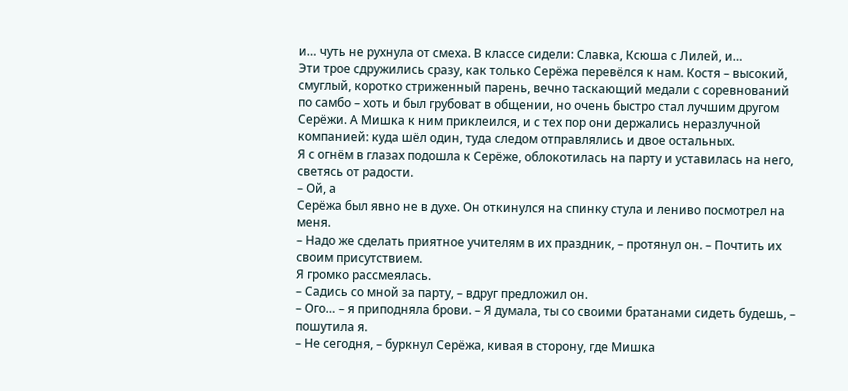и… чуть не рухнула от смеха. В классе сидели: Славка, Ксюша с Лилей, и…
Эти трое сдружились сразу, как только Серёжа перевёлся к нам. Костя – высокий, смуглый, коротко стриженный парень, вечно таскающий медали с соревнований по самбо – хоть и был грубоват в общении, но очень быстро стал лучшим другом Серёжи. А Мишка к ним приклеился, и с тех пор они держались неразлучной компанией: куда шёл один, туда следом отправлялись и двое остальных.
Я с огнём в глазах подошла к Серёже, облокотилась на парту и уставилась на него, светясь от радости.
– Ой, а
Серёжа был явно не в духе. Он откинулся на спинку стула и лениво посмотрел на меня.
– Надо же сделать приятное учителям в их праздник, – протянул он. – Почтить их своим присутствием.
Я громко рассмеялась.
– Садись со мной за парту, – вдруг предложил он.
– Ого… – я приподняла брови. – Я думала, ты со своими братанами сидеть будешь, – пошутила я.
– Не сегодня, – буркнул Серёжа, кивая в сторону, где Мишка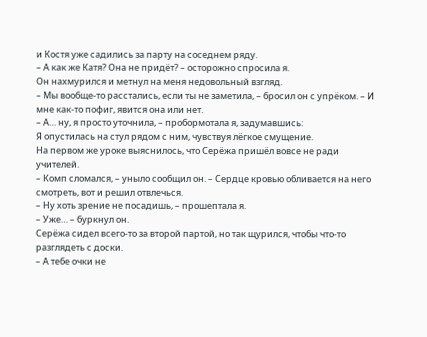и Костя уже садились за парту на соседнем ряду.
– А как же Катя? Она не придёт? – осторожно спросила я.
Он нахмурился и метнул на меня недовольный взгляд.
– Мы вообще-то расстались, если ты не заметила, – бросил он с упрёком. – И мне как-то пофиг, явится она или нет.
– А… ну, я просто уточнила, – пробормотала я, задумавшись:
Я опустилась на стул рядом с ним, чувствуя лёгкое смущение.
На первом же уроке выяснилось, что Серёжа пришёл вовсе не ради учителей.
– Комп сломался, – уныло сообщил он. – Сердце кровью обливается на него смотреть, вот и решил отвлечься.
– Ну хоть зрение не посадишь, – прошептала я.
– Уже… – буркнул он.
Серёжа сидел всего-то за второй партой, но так щурился, чтобы что-то разглядеть с доски.
– А тебе очки не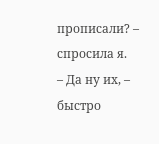прописали? – спросила я.
– Да ну их, – быстро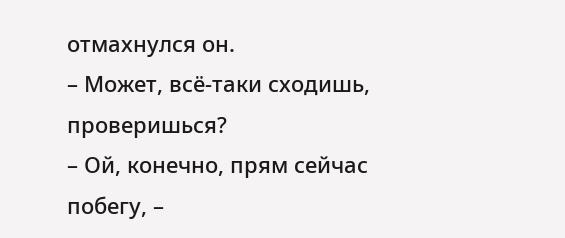отмахнулся он.
– Может, всё-таки сходишь, проверишься?
– Ой, конечно, прям сейчас побегу, –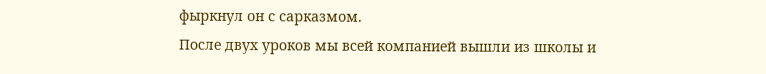фыркнул он с сарказмом.
После двух уроков мы всей компанией вышли из школы и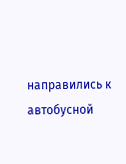направились к автобусной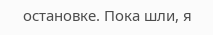остановке. Пока шли, я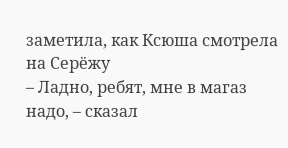заметила, как Ксюша смотрела на Серёжу
– Ладно, ребят, мне в магаз надо, – сказал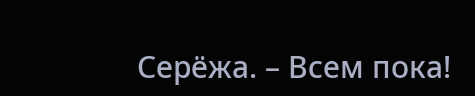Серёжа. – Всем пока!